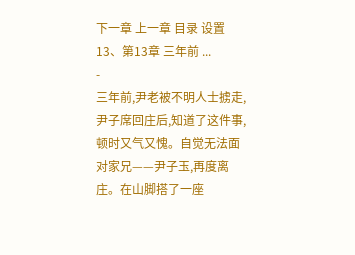下一章 上一章 目录 设置
13、第13章 三年前 ...
-
三年前,尹老被不明人士掳走,尹子席回庄后,知道了这件事,顿时又气又愧。自觉无法面对家兄——尹子玉,再度离庄。在山脚搭了一座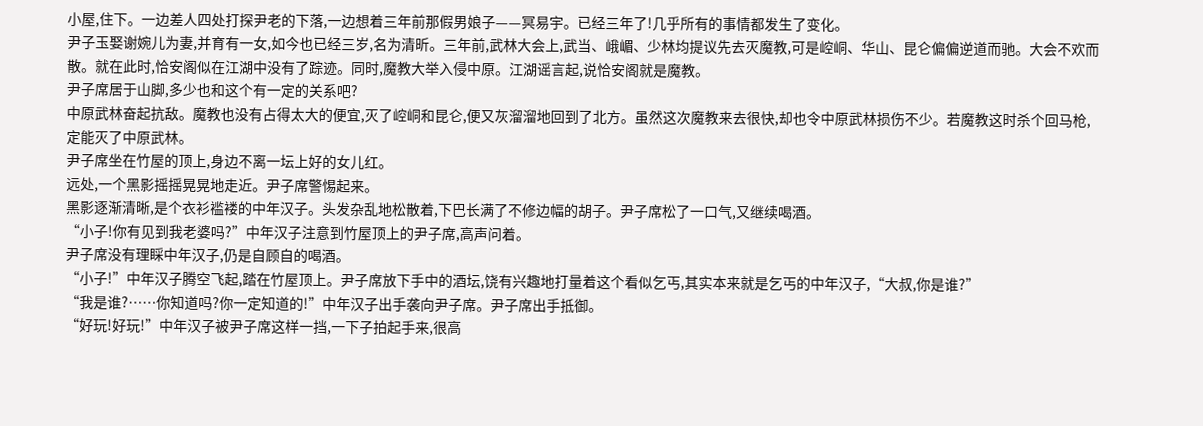小屋,住下。一边差人四处打探尹老的下落,一边想着三年前那假男娘子——冥易宇。已经三年了!几乎所有的事情都发生了变化。
尹子玉娶谢婉儿为妻,并育有一女,如今也已经三岁,名为清昕。三年前,武林大会上,武当、峨嵋、少林均提议先去灭魔教,可是崆峒、华山、昆仑偏偏逆道而驰。大会不欢而散。就在此时,恰安阁似在江湖中没有了踪迹。同时,魔教大举入侵中原。江湖谣言起,说恰安阁就是魔教。
尹子席居于山脚,多少也和这个有一定的关系吧?
中原武林奋起抗敌。魔教也没有占得太大的便宜,灭了崆峒和昆仑,便又灰溜溜地回到了北方。虽然这次魔教来去很快,却也令中原武林损伤不少。若魔教这时杀个回马枪,定能灭了中原武林。
尹子席坐在竹屋的顶上,身边不离一坛上好的女儿红。
远处,一个黑影摇摇晃晃地走近。尹子席警惕起来。
黑影逐渐清晰,是个衣衫褴褛的中年汉子。头发杂乱地松散着,下巴长满了不修边幅的胡子。尹子席松了一口气,又继续喝酒。
“小子!你有见到我老婆吗?”中年汉子注意到竹屋顶上的尹子席,高声问着。
尹子席没有理睬中年汉子,仍是自顾自的喝酒。
“小子!”中年汉子腾空飞起,踏在竹屋顶上。尹子席放下手中的酒坛,饶有兴趣地打量着这个看似乞丐,其实本来就是乞丐的中年汉子,“大叔,你是谁?”
“我是谁?……你知道吗?你一定知道的!”中年汉子出手袭向尹子席。尹子席出手抵御。
“好玩!好玩!”中年汉子被尹子席这样一挡,一下子拍起手来,很高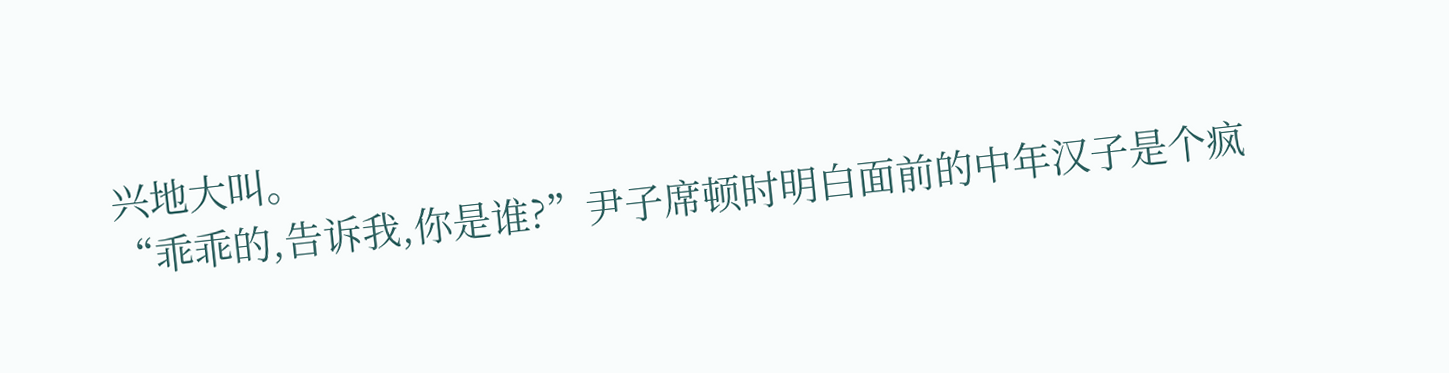兴地大叫。
“乖乖的,告诉我,你是谁?”尹子席顿时明白面前的中年汉子是个疯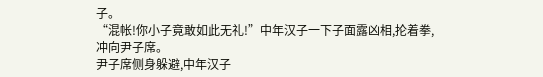子。
“混帐!你小子竟敢如此无礼!”中年汉子一下子面露凶相,抡着拳,冲向尹子席。
尹子席侧身躲避,中年汉子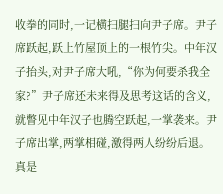收拳的同时,一记横扫腿扫向尹子席。尹子席跃起,跃上竹屋顶上的一根竹尖。中年汉子抬头,对尹子席大吼,“你为何要杀我全家?”尹子席还未来得及思考这话的含义,就瞥见中年汉子也腾空跃起,一掌袭来。尹子席出掌,两掌相碰,激得两人纷纷后退。真是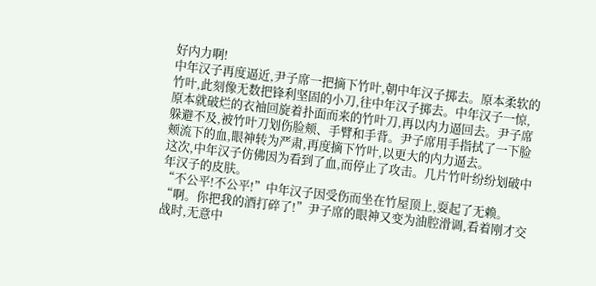好内力啊!
中年汉子再度逼近,尹子席一把摘下竹叶,朝中年汉子掷去。原本柔软的竹叶,此刻像无数把锋利坚固的小刀,往中年汉子掷去。中年汉子一惊,原本就破烂的衣袖回旋着扑面而来的竹叶刀,再以内力逼回去。尹子席躲避不及,被竹叶刀划伤脸颊、手臂和手背。尹子席用手指拭了一下脸颊流下的血,眼神转为严肃,再度摘下竹叶,以更大的内力逼去。
这次,中年汉子仿佛因为看到了血,而停止了攻击。几片竹叶纷纷划破中年汉子的皮肤。
“不公平!不公平!”中年汉子因受伤而坐在竹屋顶上,耍起了无赖。
“啊。你把我的酒打碎了!”尹子席的眼神又变为油腔滑调,看着刚才交战时,无意中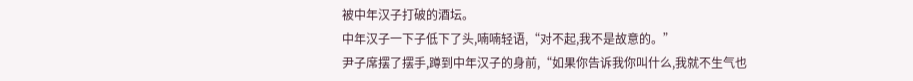被中年汉子打破的酒坛。
中年汉子一下子低下了头,喃喃轻语,“对不起,我不是故意的。”
尹子席摆了摆手,蹲到中年汉子的身前,“如果你告诉我你叫什么,我就不生气也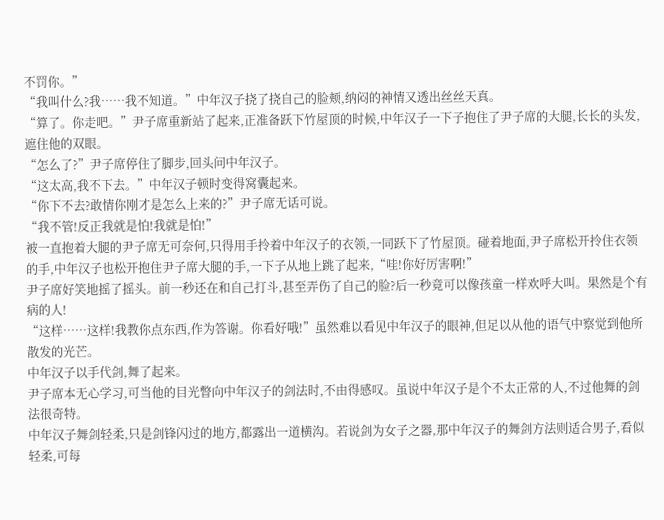不罚你。”
“我叫什么?我……我不知道。”中年汉子挠了挠自己的脸颊,纳闷的神情又透出丝丝天真。
“算了。你走吧。”尹子席重新站了起来,正准备跃下竹屋顶的时候,中年汉子一下子抱住了尹子席的大腿,长长的头发,遮住他的双眼。
“怎么了?”尹子席停住了脚步,回头问中年汉子。
“这太高,我不下去。”中年汉子顿时变得窝囊起来。
“你下不去?敢情你刚才是怎么上来的?”尹子席无话可说。
“我不管!反正我就是怕!我就是怕!”
被一直抱着大腿的尹子席无可奈何,只得用手拎着中年汉子的衣领,一同跃下了竹屋顶。碰着地面,尹子席松开拎住衣领的手,中年汉子也松开抱住尹子席大腿的手,一下子从地上跳了起来,“哇!你好厉害啊!”
尹子席好笑地摇了摇头。前一秒还在和自己打斗,甚至弄伤了自己的脸?后一秒竟可以像孩童一样欢呼大叫。果然是个有病的人!
“这样……这样!我教你点东西,作为答谢。你看好哦!”虽然难以看见中年汉子的眼神,但足以从他的语气中察觉到他所散发的光芒。
中年汉子以手代剑,舞了起来。
尹子席本无心学习,可当他的目光瞥向中年汉子的剑法时,不由得感叹。虽说中年汉子是个不太正常的人,不过他舞的剑法很奇特。
中年汉子舞剑轻柔,只是剑锋闪过的地方,都露出一道横沟。若说剑为女子之器,那中年汉子的舞剑方法则适合男子,看似轻柔,可每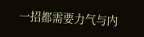一招都需要力气与内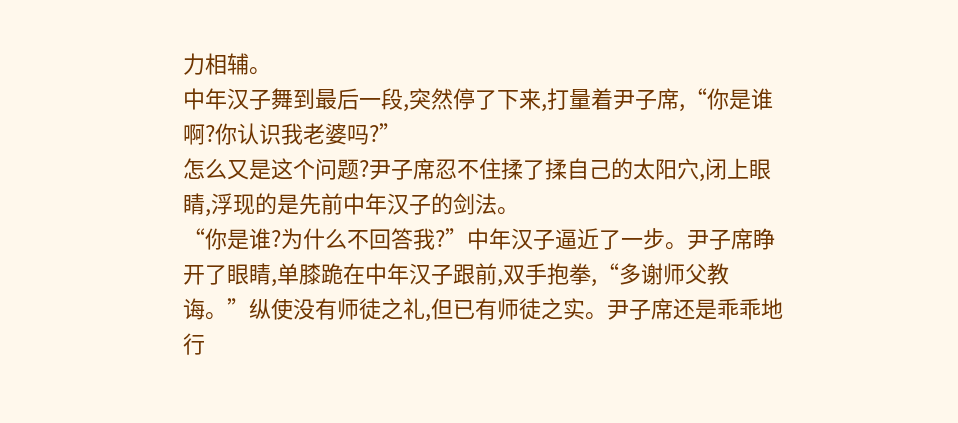力相辅。
中年汉子舞到最后一段,突然停了下来,打量着尹子席,“你是谁啊?你认识我老婆吗?”
怎么又是这个问题?尹子席忍不住揉了揉自己的太阳穴,闭上眼睛,浮现的是先前中年汉子的剑法。
“你是谁?为什么不回答我?”中年汉子逼近了一步。尹子席睁开了眼睛,单膝跪在中年汉子跟前,双手抱拳,“多谢师父教诲。”纵使没有师徒之礼,但已有师徒之实。尹子席还是乖乖地行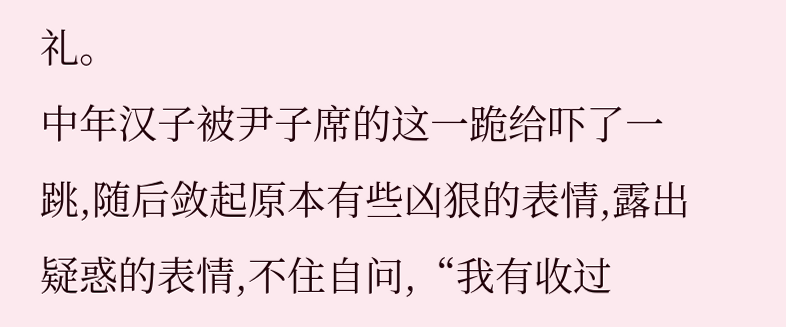礼。
中年汉子被尹子席的这一跪给吓了一跳,随后敛起原本有些凶狠的表情,露出疑惑的表情,不住自问,“我有收过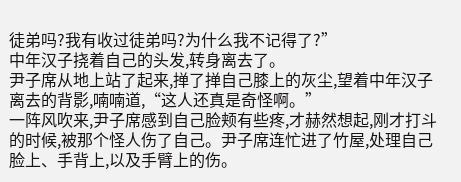徒弟吗?我有收过徒弟吗?为什么我不记得了?”
中年汉子挠着自己的头发,转身离去了。
尹子席从地上站了起来,掸了掸自己膝上的灰尘,望着中年汉子离去的背影,喃喃道,“这人还真是奇怪啊。”
一阵风吹来,尹子席感到自己脸颊有些疼,才赫然想起,刚才打斗的时候,被那个怪人伤了自己。尹子席连忙进了竹屋,处理自己脸上、手背上,以及手臂上的伤。